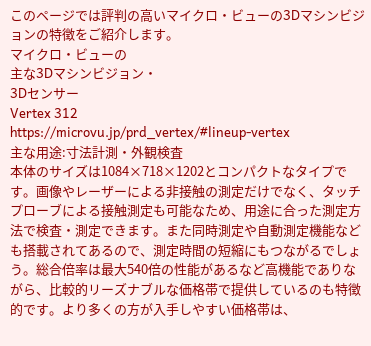このページでは評判の高いマイクロ・ビューの3Dマシンビジョンの特徴をご紹介します。
マイクロ・ビューの
主な3Dマシンビジョン・
3Dセンサー
Vertex 312
https://microvu.jp/prd_vertex/#lineup-vertex
主な用途:寸法計測・外観検査
本体のサイズは1084×718×1202とコンパクトなタイプです。画像やレーザーによる非接触の測定だけでなく、タッチプローブによる接触測定も可能なため、用途に合った測定方法で検査・測定できます。また同時測定や自動測定機能なども搭載されてあるので、測定時間の短縮にもつながるでしょう。総合倍率は最大540倍の性能があるなど高機能でありながら、比較的リーズナブルな価格帯で提供しているのも特徴的です。より多くの方が入手しやすい価格帯は、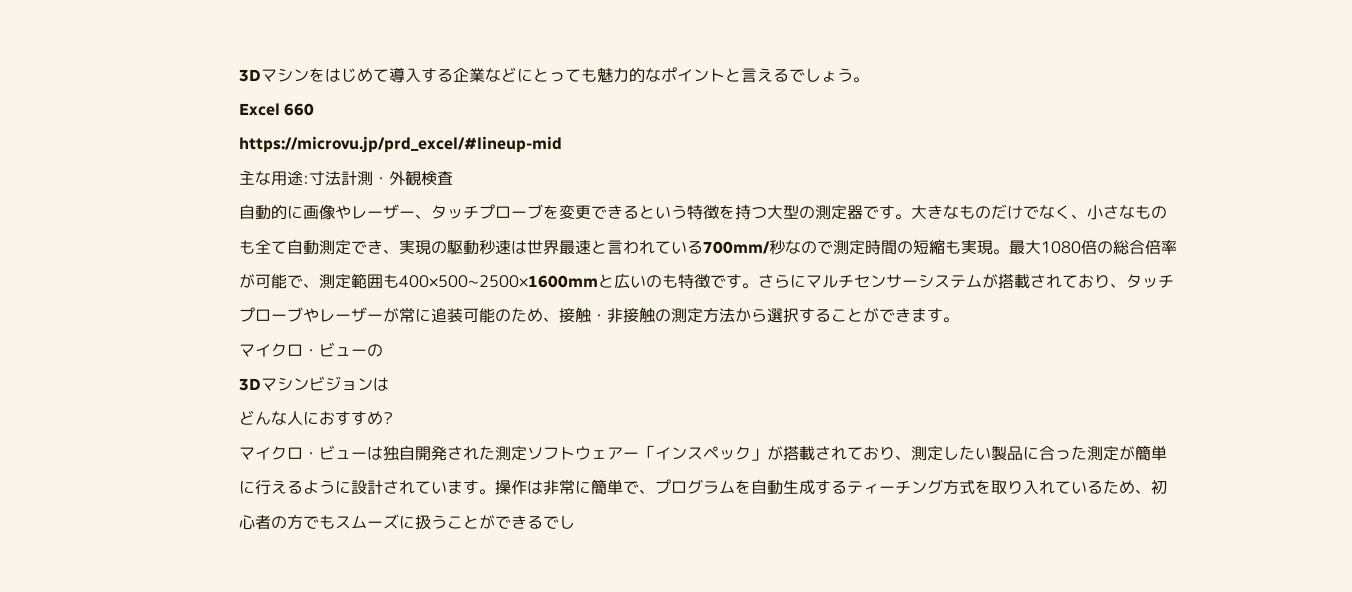3Dマシンをはじめて導入する企業などにとっても魅力的なポイントと言えるでしょう。
Excel 660
https://microvu.jp/prd_excel/#lineup-mid
主な用途:寸法計測・外観検査
自動的に画像やレーザー、タッチプローブを変更できるという特徴を持つ大型の測定器です。大きなものだけでなく、小さなものも全て自動測定でき、実現の駆動秒速は世界最速と言われている700mm/秒なので測定時間の短縮も実現。最大1080倍の総合倍率が可能で、測定範囲も400×500~2500×1600mmと広いのも特徴です。さらにマルチセンサーシステムが搭載されており、タッチプローブやレーザーが常に追装可能のため、接触・非接触の測定方法から選択することができます。
マイクロ・ビューの
3Dマシンビジョンは
どんな人におすすめ?
マイクロ・ビューは独自開発された測定ソフトウェアー「インスペック」が搭載されており、測定したい製品に合った測定が簡単に行えるように設計されています。操作は非常に簡単で、プログラムを自動生成するティーチング方式を取り入れているため、初心者の方でもスムーズに扱うことができるでし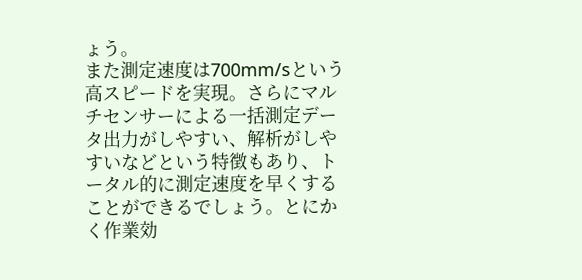ょう。
また測定速度は700mm/sという高スピードを実現。さらにマルチセンサーによる一括測定データ出力がしやすい、解析がしやすいなどという特徴もあり、トータル的に測定速度を早くすることができるでしょう。とにかく作業効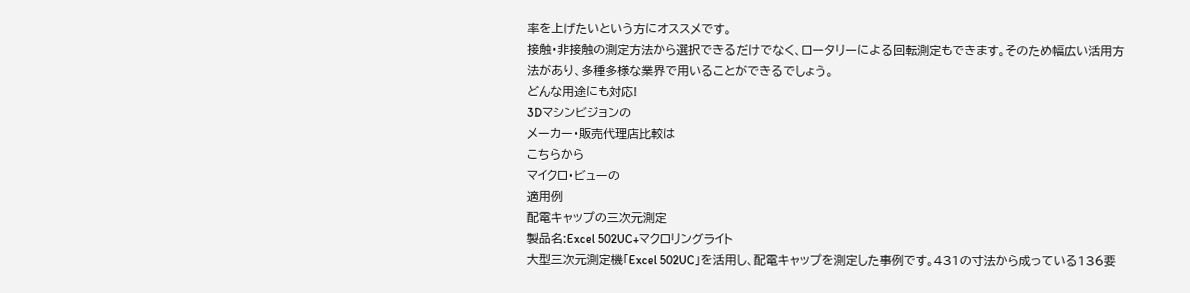率を上げたいという方にオススメです。
接触・非接触の測定方法から選択できるだけでなく、ロータリーによる回転測定もできます。そのため幅広い活用方法があり、多種多様な業界で用いることができるでしょう。
どんな用途にも対応!
3Dマシンビジョンの
メーカー・販売代理店比較は
こちらから
マイクロ・ビューの
適用例
配電キャップの三次元測定
製品名:Excel 502UC+マクロリングライト
大型三次元測定機「Excel 502UC」を活用し、配電キャップを測定した事例です。431の寸法から成っている136要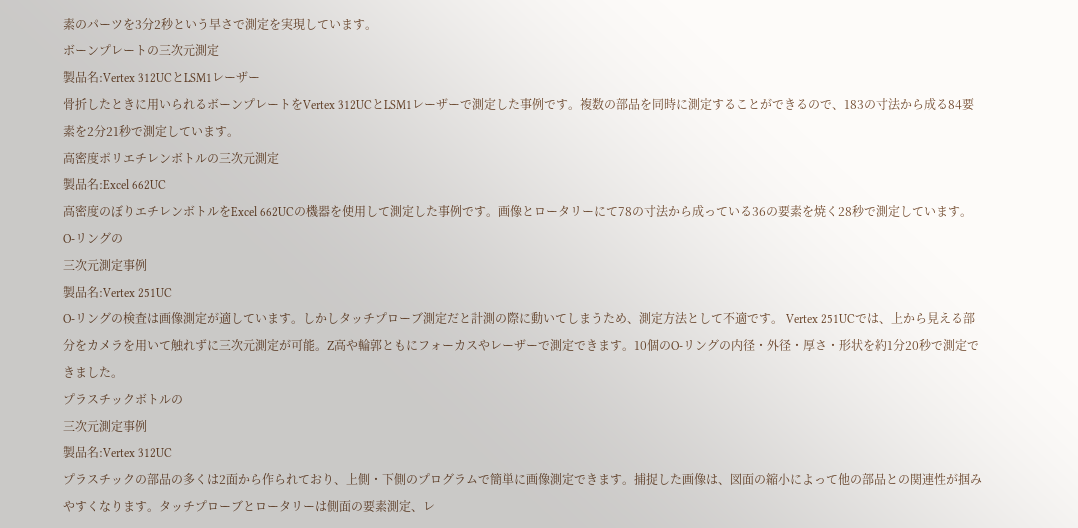素のパーツを3分2秒という早さで測定を実現しています。
ボーンプレートの三次元測定
製品名:Vertex 312UCとLSM1レーザー
骨折したときに用いられるボーンプレートをVertex 312UCとLSM1レーザーで測定した事例です。複数の部品を同時に測定することができるので、183の寸法から成る84要素を2分21秒で測定しています。
高密度ポリエチレンボトルの三次元測定
製品名:Excel 662UC
高密度のぼりエチレンボトルをExcel 662UCの機器を使用して測定した事例です。画像とロータリーにて78の寸法から成っている36の要素を焼く28秒で測定しています。
O-リングの
三次元測定事例
製品名:Vertex 251UC
O-リングの検査は画像測定が適しています。しかしタッチプローブ測定だと計測の際に動いてしまうため、測定方法として不適です。 Vertex 251UCでは、上から見える部分をカメラを用いて触れずに三次元測定が可能。Z高や輪郭ともにフォーカスやレーザーで測定できます。10個のO-リングの内径・外径・厚さ・形状を約1分20秒で測定できました。
プラスチックボトルの
三次元測定事例
製品名:Vertex 312UC
プラスチックの部品の多くは2面から作られており、上側・下側のプログラムで簡単に画像測定できます。捕捉した画像は、図面の縮小によって他の部品との関連性が掴みやすくなります。タッチプローブとロータリーは側面の要素測定、レ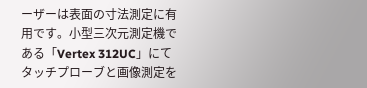ーザーは表面の寸法測定に有用です。小型三次元測定機である「Vertex 312UC」にてタッチプローブと画像測定を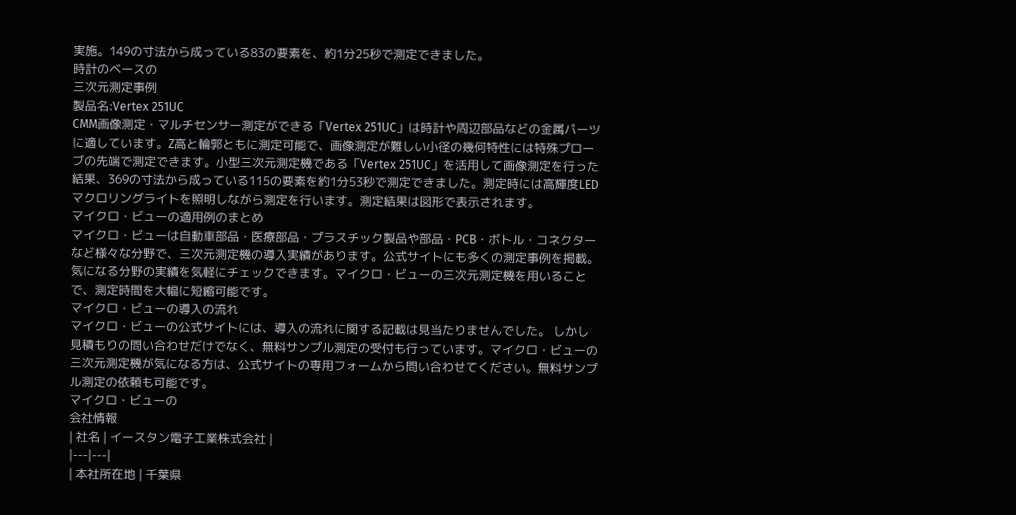実施。149の寸法から成っている83の要素を、約1分25秒で測定できました。
時計のベースの
三次元測定事例
製品名:Vertex 251UC
CMM画像測定・マルチセンサー測定ができる「Vertex 251UC」は時計や周辺部品などの金属パーツに適しています。Z高と輪郭ともに測定可能で、画像測定が難しい小径の幾何特性には特殊プローブの先端で測定できます。小型三次元測定機である「Vertex 251UC」を活用して画像測定を行った結果、369の寸法から成っている115の要素を約1分53秒で測定できました。測定時には高輝度LEDマクロリングライトを照明しながら測定を行います。測定結果は図形で表示されます。
マイクロ・ビューの適用例のまとめ
マイクロ・ビューは自動車部品・医療部品・プラスチック製品や部品・PCB・ボトル・コネクターなど様々な分野で、三次元測定機の導入実績があります。公式サイトにも多くの測定事例を掲載。気になる分野の実績を気軽にチェックできます。マイクロ・ビューの三次元測定機を用いることで、測定時間を大幅に短縮可能です。
マイクロ・ビューの導入の流れ
マイクロ・ビューの公式サイトには、導入の流れに関する記載は見当たりませんでした。 しかし見積もりの問い合わせだけでなく、無料サンプル測定の受付も行っています。マイクロ・ビューの三次元測定機が気になる方は、公式サイトの専用フォームから問い合わせてください。無料サンプル測定の依頼も可能です。
マイクロ・ビューの
会社情報
| 社名 | イースタン電子工業株式会社 |
|---|---|
| 本社所在地 | 千葉県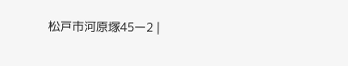松戸市河原塚45ー2 |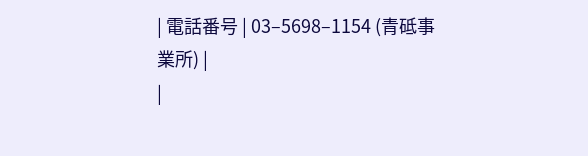| 電話番号 | 03–5698–1154 (青砥事業所) |
|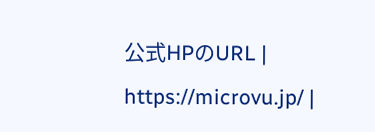公式HPのURL | https://microvu.jp/ |